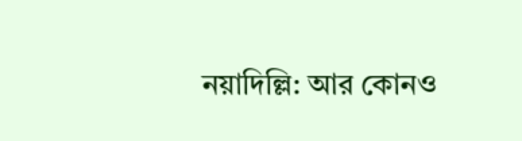নয়াদিল্লি: আর কোনও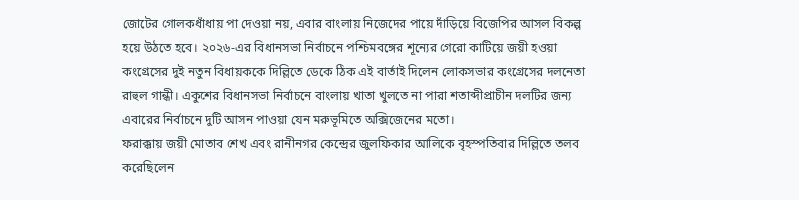জোটের গোলকধাঁধায় পা দেওয়া নয়, এবার বাংলায় নিজেদের পায়ে দাঁড়িয়ে বিজেপির আসল বিকল্প হয়ে উঠতে হবে। ২০২৬-এর বিধানসভা নির্বাচনে পশ্চিমবঙ্গের শূন্যের গেরো কাটিয়ে জয়ী হওয়া কংগ্রেসের দুই নতুন বিধায়ককে দিল্লিতে ডেকে ঠিক এই বার্তাই দিলেন লোকসভার কংগ্রেসের দলনেতা রাহুল গান্ধী। একুশের বিধানসভা নির্বাচনে বাংলায় খাতা খুলতে না পারা শতাব্দীপ্রাচীন দলটির জন্য এবারের নির্বাচনে দুটি আসন পাওয়া যেন মরুভূমিতে অক্সিজেনের মতো।
ফরাক্কায় জয়ী মোতাব শেখ এবং রানীনগর কেন্দ্রের জুলফিকার আলিকে বৃহস্পতিবার দিল্লিতে তলব করেছিলেন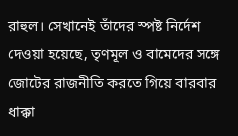রাহুল। সেখানেই তাঁদের স্পষ্ট নির্দেশ দেওয়া হয়েছে, তৃণমূল ও বামেদের সঙ্গে জোটের রাজনীতি করতে গিয়ে বারবার ধাক্কা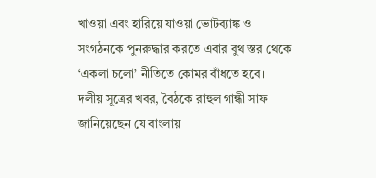খাওয়া এবং হারিয়ে যাওয়া ভোটব্যাঙ্ক ও সংগঠনকে পুনরুদ্ধার করতে এবার বুথ স্তর থেকে ‘একলা চলো’ নীতিতে কোমর বাঁধতে হবে।
দলীয় সূত্রের খবর, বৈঠকে রাহুল গান্ধী সাফ জানিয়েছেন যে বাংলায়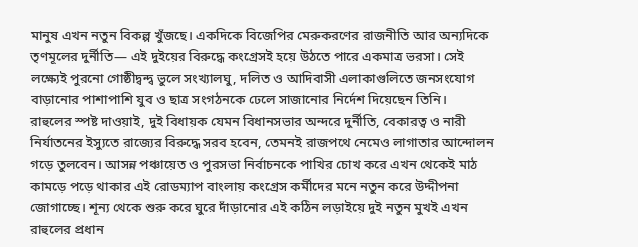মানুষ এখন নতুন বিকল্প খুঁজছে। একদিকে বিজেপির মেরুকরণের রাজনীতি আর অন্যদিকে তৃণমূলের দুর্নীতি— এই দুইয়ের বিরুদ্ধে কংগ্রেসই হয়ে উঠতে পারে একমাত্র ভরসা। সেই লক্ষ্যেই পুরনো গোষ্ঠীদ্বন্দ্ব ভুলে সংখ্যালঘু, দলিত ও আদিবাসী এলাকাগুলিতে জনসংযোগ বাড়ানোর পাশাপাশি যুব ও ছাত্র সংগঠনকে ঢেলে সাজানোর নির্দেশ দিয়েছেন তিনি।
রাহুলের স্পষ্ট দাওয়াই, দুই বিধায়ক যেমন বিধানসভার অন্দরে দুর্নীতি, বেকারত্ব ও নারী নির্যাতনের ইস্যুতে রাজ্যের বিরুদ্ধে সরব হবেন, তেমনই রাজপথে নেমেও লাগাতার আন্দোলন গড়ে তুলবেন। আসন্ন পঞ্চায়েত ও পুরসভা নির্বাচনকে পাখির চোখ করে এখন থেকেই মাঠ কামড়ে পড়ে থাকার এই রোডম্যাপ বাংলায় কংগ্রেস কর্মীদের মনে নতুন করে উদ্দীপনা জোগাচ্ছে। শূন্য থেকে শুরু করে ঘুরে দাঁড়ানোর এই কঠিন লড়াইয়ে দুই নতুন মুখই এখন রাহুলের প্রধান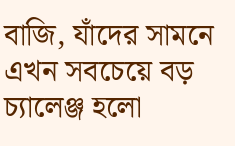বাজি, যাঁদের সামনে এখন সবচেয়ে বড় চ্যালেঞ্জ হলো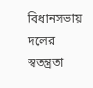বিধানসভায় দলের স্বতন্ত্রতা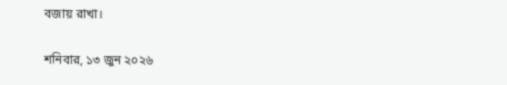বজায় রাখা।

শনিবার, ১৩ জুন ২০২৬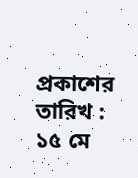প্রকাশের তারিখ : ১৫ মে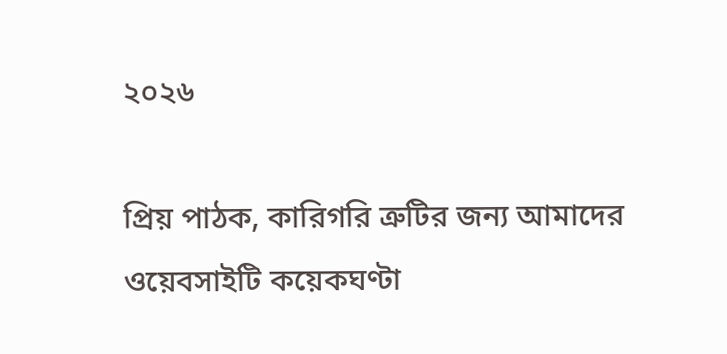২০২৬

প্রিয় পাঠক, কারিগরি ত্রুটির জন্য আমাদের ওয়েবসাইটি কয়েকঘণ্টা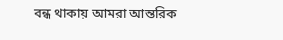বন্ধ থাকায় আমরা আন্তরিক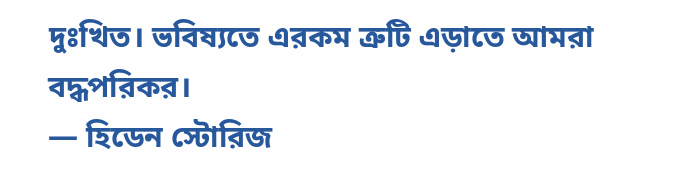দুঃখিত। ভবিষ্যতে এরকম ত্রুটি এড়াতে আমরা বদ্ধপরিকর।
— হিডেন স্টোরিজ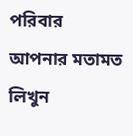পরিবার
আপনার মতামত লিখুন